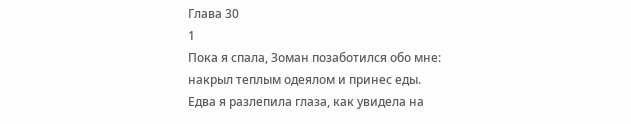Глава 30
1
Пока я спала, Зоман позаботился обо мне: накрыл теплым одеялом и принес еды. Едва я разлепила глаза, как увидела на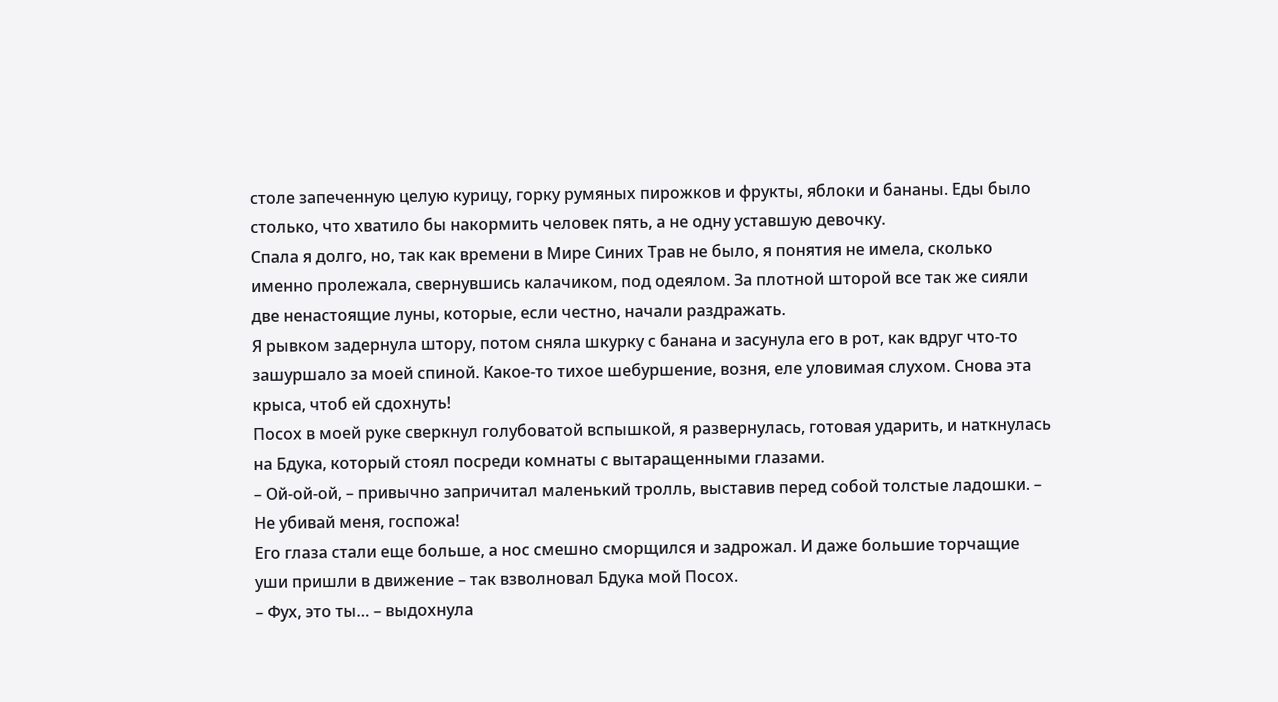столе запеченную целую курицу, горку румяных пирожков и фрукты, яблоки и бананы. Еды было столько, что хватило бы накормить человек пять, а не одну уставшую девочку.
Спала я долго, но, так как времени в Мире Синих Трав не было, я понятия не имела, сколько именно пролежала, свернувшись калачиком, под одеялом. За плотной шторой все так же сияли две ненастоящие луны, которые, если честно, начали раздражать.
Я рывком задернула штору, потом сняла шкурку с банана и засунула его в рот, как вдруг что-то зашуршало за моей спиной. Какое-то тихое шебуршение, возня, еле уловимая слухом. Снова эта крыса, чтоб ей сдохнуть!
Посох в моей руке сверкнул голубоватой вспышкой, я развернулась, готовая ударить, и наткнулась на Бдука, который стоял посреди комнаты с вытаращенными глазами.
– Ой-ой-ой, – привычно запричитал маленький тролль, выставив перед собой толстые ладошки. – Не убивай меня, госпожа!
Его глаза стали еще больше, а нос смешно сморщился и задрожал. И даже большие торчащие уши пришли в движение – так взволновал Бдука мой Посох.
– Фух, это ты… – выдохнула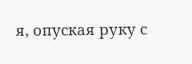я, опуская руку с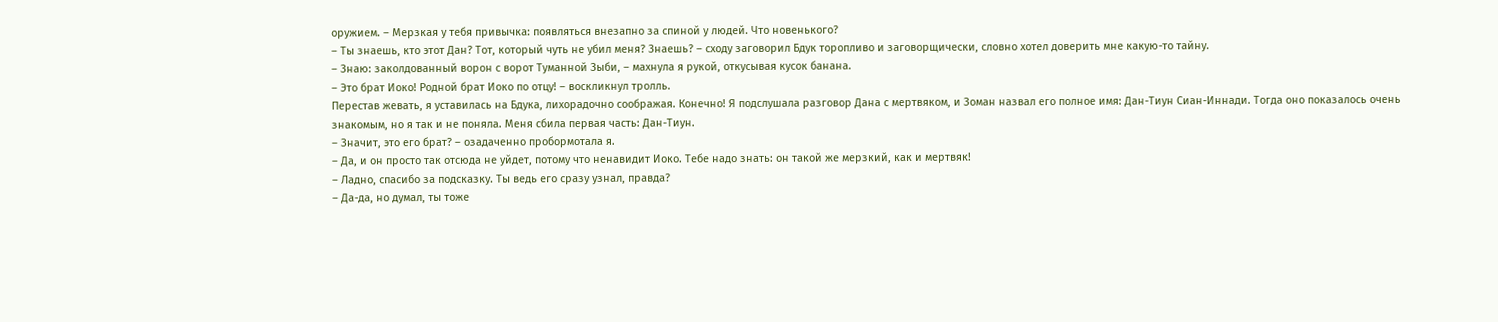оружием. – Мерзкая у тебя привычка: появляться внезапно за спиной у людей. Что новенького?
– Ты знаешь, кто этот Дан? Тот, который чуть не убил меня? Знаешь? – сходу заговорил Бдук торопливо и заговорщически, словно хотел доверить мне какую-то тайну.
– Знаю: заколдованный ворон с ворот Туманной Зыби, – махнула я рукой, откусывая кусок банана.
– Это брат Иоко! Родной брат Иоко по отцу! – воскликнул тролль.
Перестав жевать, я уставилась на Бдука, лихорадочно соображая. Конечно! Я подслушала разговор Дана с мертвяком, и Зоман назвал его полное имя: Дан-Тиун Сиан-Иннади. Тогда оно показалось очень знакомым, но я так и не поняла. Меня сбила первая часть: Дан-Тиун.
– Значит, это его брат? – озадаченно пробормотала я.
– Да, и он просто так отсюда не уйдет, потому что ненавидит Иоко. Тебе надо знать: он такой же мерзкий, как и мертвяк!
– Ладно, спасибо за подсказку. Ты ведь его сразу узнал, правда?
– Да-да, но думал, ты тоже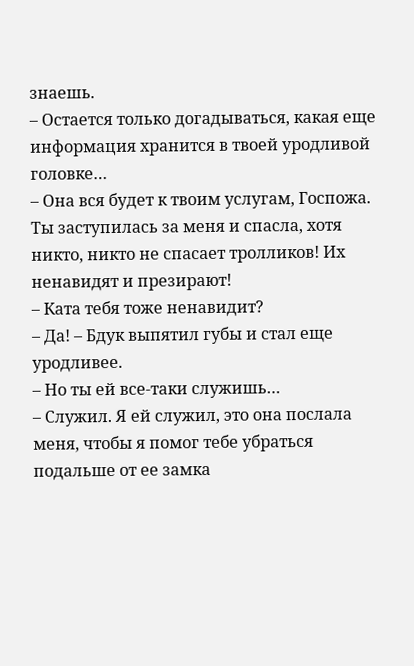знаешь.
– Остается только догадываться, какая еще информация хранится в твоей уродливой головке…
– Она вся будет к твоим услугам, Госпожа. Ты заступилась за меня и спасла, хотя никто, никто не спасает тролликов! Их ненавидят и презирают!
– Ката тебя тоже ненавидит?
– Да! – Бдук выпятил губы и стал еще уродливее.
– Но ты ей все-таки служишь…
– Служил. Я ей служил, это она послала меня, чтобы я помог тебе убраться подальше от ее замка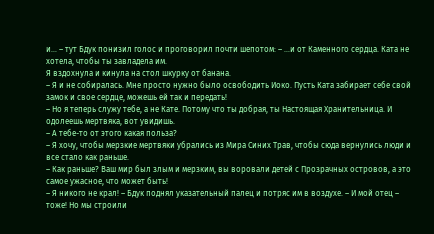и… – тут Бдук понизил голос и проговорил почти шепотом: – …и от Каменного сердца. Ката не хотела, чтобы ты завладела им.
Я вздохнула и кинула на стол шкурку от банана.
– Я и не собиралась. Мне просто нужно было освободить Иоко. Пусть Ката забирает себе свой замок и свое сердце, можешь ей так и передать!
– Но я теперь служу тебе, а не Кате. Потому что ты добрая, ты Настоящая Хранительница. И одолеешь мертвяка, вот увидишь.
– А тебе-то от этого какая польза?
– Я хочу, чтобы мерзкие мертвяки убрались из Мира Синих Трав, чтобы сюда вернулись люди и все стало как раньше.
– Как раньше? Ваш мир был злым и мерзким, вы воровали детей с Прозрачных островов, а это самое ужасное, что может быть!
– Я никого не крал! – Бдук поднял указательный палец и потряс им в воздухе. – И мой отец – тоже! Но мы строили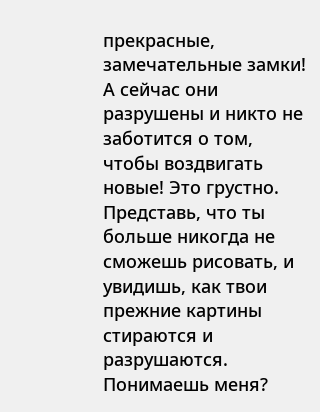прекрасные, замечательные замки! А сейчас они разрушены и никто не заботится о том, чтобы воздвигать новые! Это грустно. Представь, что ты больше никогда не сможешь рисовать, и увидишь, как твои прежние картины стираются и разрушаются. Понимаешь меня?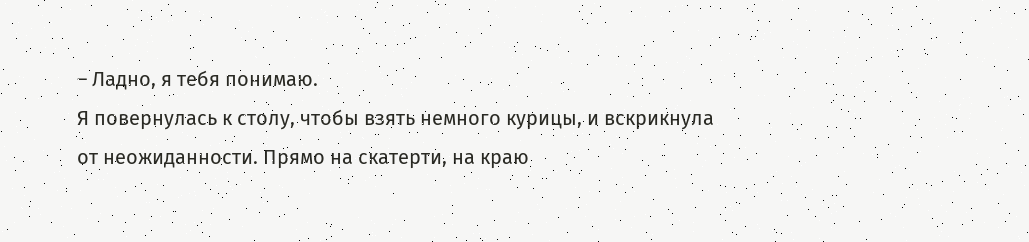– Ладно, я тебя понимаю.
Я повернулась к столу, чтобы взять немного курицы, и вскрикнула от неожиданности. Прямо на скатерти, на краю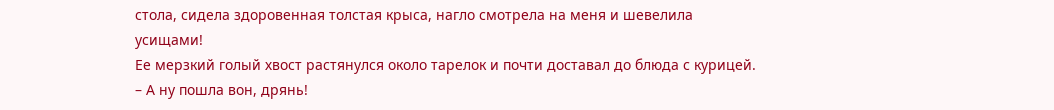стола, сидела здоровенная толстая крыса, нагло смотрела на меня и шевелила усищами!
Ее мерзкий голый хвост растянулся около тарелок и почти доставал до блюда с курицей.
– А ну пошла вон, дрянь!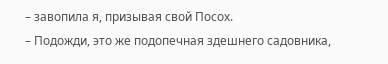– завопила я, призывая свой Посох.
– Подожди, это же подопечная здешнего садовника,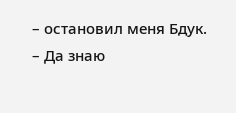– остановил меня Бдук.
– Да знаю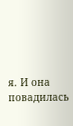я. И она повадилась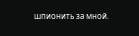шпионить за мной.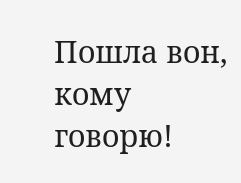Пошла вон, кому говорю!